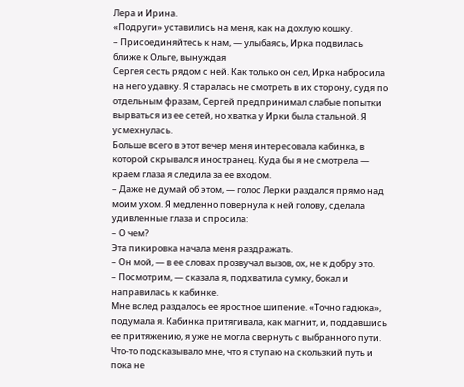Лера и Ирина.
«Подруги» уставились на меня, как на дохлую кошку.
– Присоединяйтесь к нам, — улыбаясь, Ирка подвилась ближе к Ольге, вынуждая
Сергея сесть рядом с ней. Как только он сел, Ирка набросила на него удавку. Я старалась не смотреть в их сторону, судя по отдельным фразам, Сергей предпринимал слабые попытки вырваться из ее сетей, но хватка у Ирки была стальной. Я усмехнулась.
Больше всего в этот вечер меня интересовала кабинка, в которой скрывался иностранец. Куда бы я не смотрела — краем глаза я следила за ее входом.
– Даже не думай об этом, — голос Лерки раздался прямо над моим ухом. Я медленно повернула к ней голову, сделала удивленные глаза и спросила:
– О чем?
Эта пикировка начала меня раздражать.
– Он мой, — в ее словах прозвучал вызов, ох, не к добру это.
– Посмотрим, — сказала я, подхватила сумку, бокал и направилась к кабинке.
Мне вслед раздалось ее яростное шипение. «Точно гадюка», подумала я. Кабинка притягивала, как магнит, и, поддавшись ее притяжению, я уже не могла свернуть с выбранного пути. Что-то подсказывало мне, что я ступаю на скользкий путь и пока не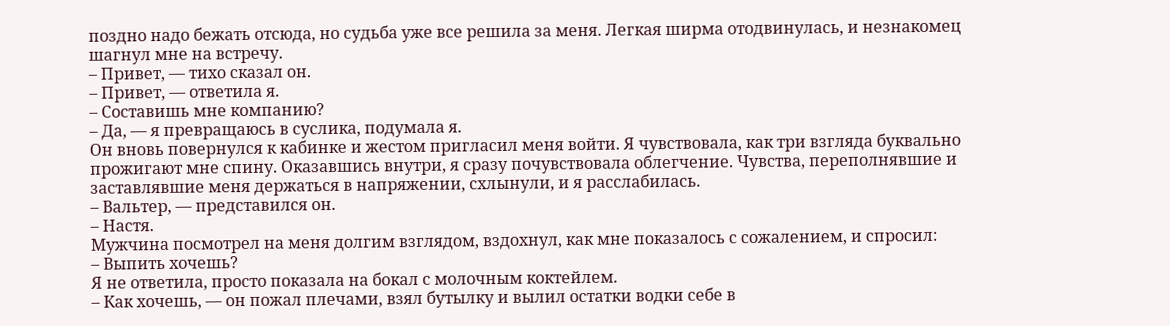поздно надо бежать отсюда, но судьба уже все решила за меня. Легкая ширма отодвинулась, и незнакомец шагнул мне на встречу.
– Привет, — тихо сказал он.
– Привет, — ответила я.
– Составишь мне компанию?
– Да, — я превращаюсь в суслика, подумала я.
Он вновь повернулся к кабинке и жестом пригласил меня войти. Я чувствовала, как три взгляда буквально прожигают мне спину. Оказавшись внутри, я сразу почувствовала облегчение. Чувства, переполнявшие и заставлявшие меня держаться в напряжении, схлынули, и я расслабилась.
– Вальтер, — представился он.
– Настя.
Мужчина посмотрел на меня долгим взглядом, вздохнул, как мне показалось с сожалением, и спросил:
– Выпить хочешь?
Я не ответила, просто показала на бокал с молочным коктейлем.
– Как хочешь, — он пожал плечами, взял бутылку и вылил остатки водки себе в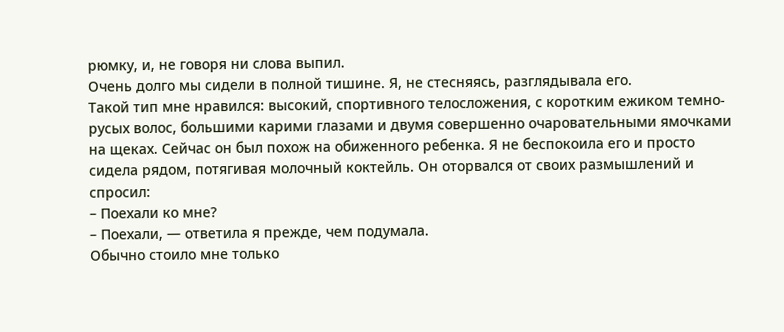рюмку, и, не говоря ни слова выпил.
Очень долго мы сидели в полной тишине. Я, не стесняясь, разглядывала его.
Такой тип мне нравился: высокий, спортивного телосложения, с коротким ежиком темно-русых волос, большими карими глазами и двумя совершенно очаровательными ямочками на щеках. Сейчас он был похож на обиженного ребенка. Я не беспокоила его и просто сидела рядом, потягивая молочный коктейль. Он оторвался от своих размышлений и спросил:
– Поехали ко мне?
– Поехали, — ответила я прежде, чем подумала.
Обычно стоило мне только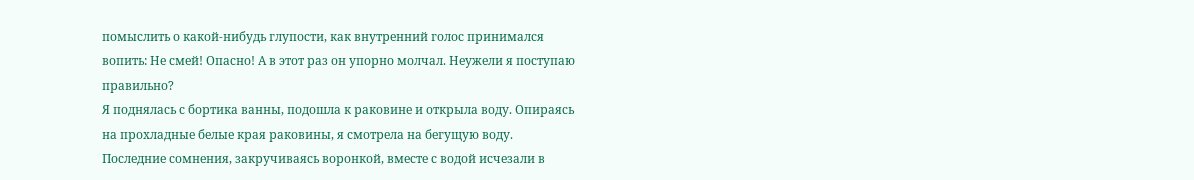помыслить о какой-нибудь глупости, как внутренний голос принимался вопить: Не смей! Опасно! А в этот раз он упорно молчал. Неужели я поступаю правильно?
Я поднялась с бортика ванны, подошла к раковине и открыла воду. Опираясь на прохладные белые края раковины, я смотрела на бегущую воду. Последние сомнения, закручиваясь воронкой, вместе с водой исчезали в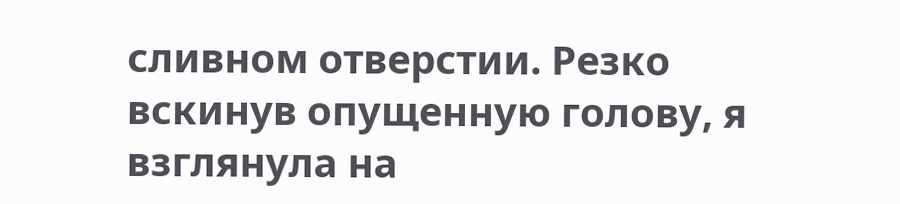сливном отверстии. Резко вскинув опущенную голову, я взглянула на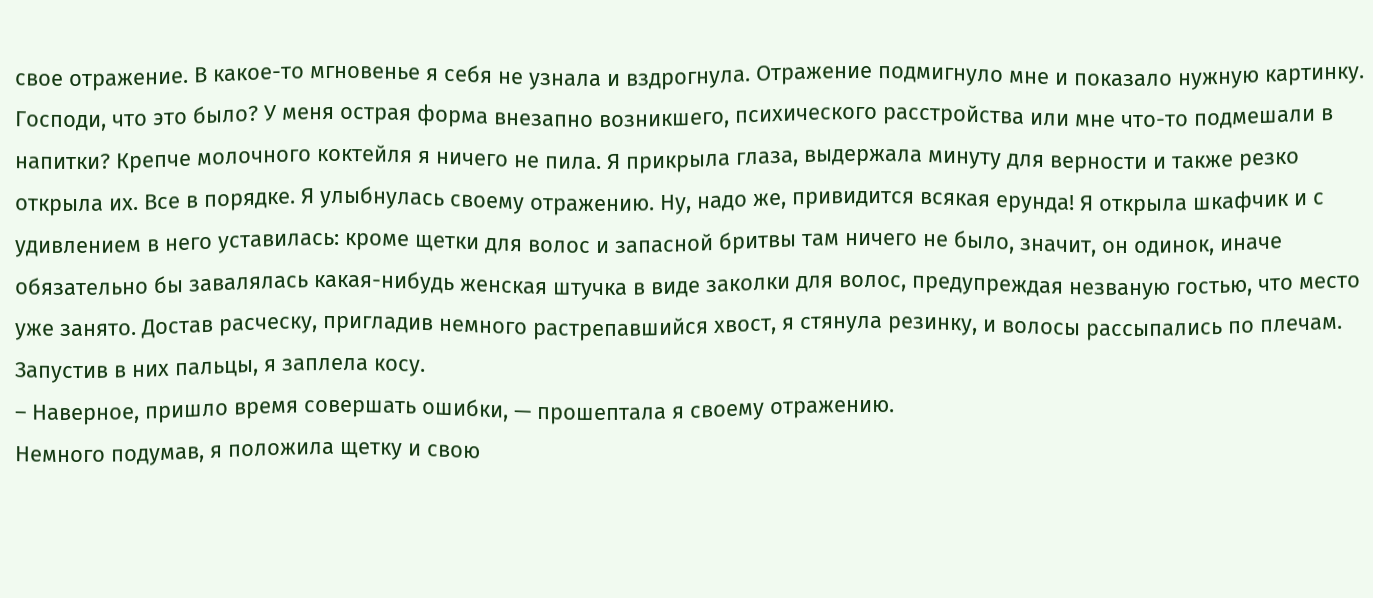свое отражение. В какое-то мгновенье я себя не узнала и вздрогнула. Отражение подмигнуло мне и показало нужную картинку. Господи, что это было? У меня острая форма внезапно возникшего, психического расстройства или мне что-то подмешали в напитки? Крепче молочного коктейля я ничего не пила. Я прикрыла глаза, выдержала минуту для верности и также резко открыла их. Все в порядке. Я улыбнулась своему отражению. Ну, надо же, привидится всякая ерунда! Я открыла шкафчик и с удивлением в него уставилась: кроме щетки для волос и запасной бритвы там ничего не было, значит, он одинок, иначе обязательно бы завалялась какая-нибудь женская штучка в виде заколки для волос, предупреждая незваную гостью, что место уже занято. Достав расческу, пригладив немного растрепавшийся хвост, я стянула резинку, и волосы рассыпались по плечам. Запустив в них пальцы, я заплела косу.
– Наверное, пришло время совершать ошибки, — прошептала я своему отражению.
Немного подумав, я положила щетку и свою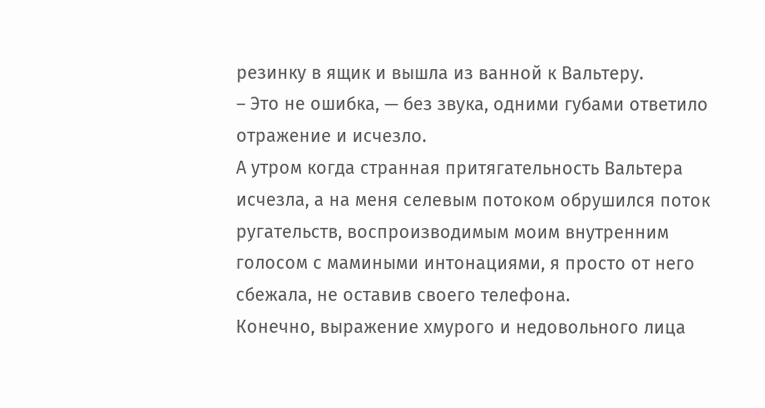резинку в ящик и вышла из ванной к Вальтеру.
– Это не ошибка, — без звука, одними губами ответило отражение и исчезло.
А утром когда странная притягательность Вальтера исчезла, а на меня селевым потоком обрушился поток ругательств, воспроизводимым моим внутренним голосом с мамиными интонациями, я просто от него сбежала, не оставив своего телефона.
Конечно, выражение хмурого и недовольного лица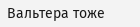Вальтера тоже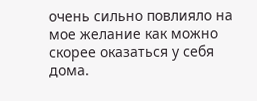очень сильно повлияло на мое желание как можно скорее оказаться у себя дома.